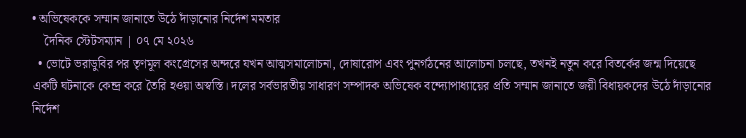• অভিষেককে সম্মান জানাতে উঠে দাঁড়ানোর নির্দেশ মমতার
    দৈনিক স্টেটসম্যান | ০৭ মে ২০২৬
  • ভোটে ভরাডুবির পর তৃণমূল কংগ্রেসের অন্দরে যখন আত্মসমালোচনা, দোষারোপ এবং পুনর্গঠনের আলোচনা চলছে, তখনই নতুন করে বিতর্কের জন্ম দিয়েছে একটি ঘটনাকে কেন্দ্র করে তৈরি হওয়া অস্বস্তি। দলের সর্বভারতীয় সাধারণ সম্পাদক অভিষেক বন্দ্যোপাধ্যায়ের প্রতি সম্মান জানাতে জয়ী বিধায়কদের উঠে দাঁড়ানোর নির্দেশ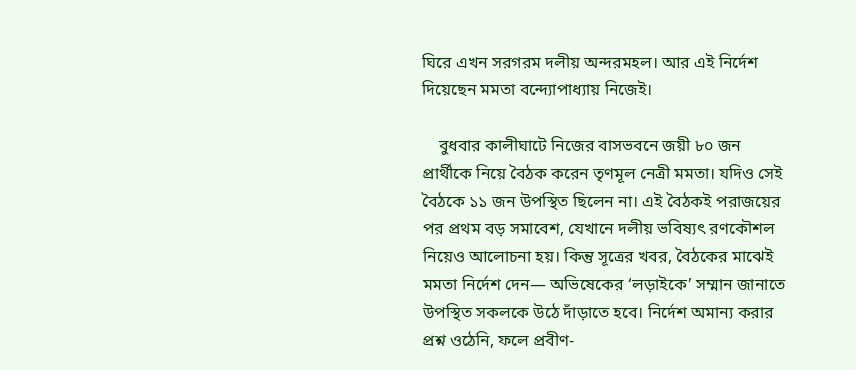ঘিরে এখন সরগরম দলীয় অন্দরমহল। আর এই নির্দেশ দিয়েছেন মমতা বন্দ্যোপাধ্যায় নিজেই।

    বুধবার কালীঘাটে নিজের বাসভবনে জয়ী ৮০ জন প্রার্থীকে নিয়ে বৈঠক করেন তৃণমূল নেত্রী মমতা। যদিও সেই বৈঠকে ১১ জন উপস্থিত ছিলেন না। এই বৈঠকই পরাজয়ের পর প্রথম বড় সমাবেশ, যেখানে দলীয় ভবিষ্যৎ রণকৌশল নিয়েও আলোচনা হয়। কিন্তু সূত্রের খবর, বৈঠকের মাঝেই মমতা নির্দেশ দেন— অভিষেকের ‘লড়াইকে’ সম্মান জানাতে উপস্থিত সকলকে উঠে দাঁড়াতে হবে। নির্দেশ অমান্য করার প্রশ্ন ওঠেনি, ফলে প্রবীণ-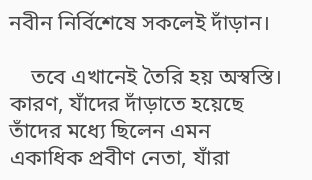নবীন নির্বিশেষে সকলেই দাঁড়ান।

    তবে এখানেই তৈরি হয় অস্বস্তি। কারণ, যাঁদের দাঁড়াতে হয়েছে তাঁদের মধ্যে ছিলেন এমন একাধিক প্রবীণ নেতা, যাঁরা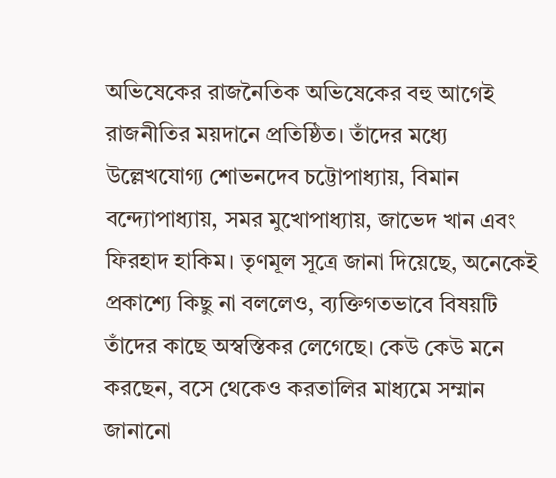অভিষেকের রাজনৈতিক অভিষেকের বহু আগেই রাজনীতির ময়দানে প্রতিষ্ঠিত। তাঁদের মধ্যে উল্লেখযোগ্য শোভনদেব চট্টোপাধ্যায়, বিমান বন্দ্যোপাধ্যায়, সমর মুখোপাধ্যায়, জাভেদ খান এবং ফিরহাদ হাকিম। তৃণমূল সূত্রে জানা দিয়েছে, অনেকেই প্রকাশ্যে কিছু না বললেও, ব্যক্তিগতভাবে বিষয়টি তাঁদের কাছে অস্বস্তিকর লেগেছে। কেউ কেউ মনে করছেন, বসে থেকেও করতালির মাধ্যমে সম্মান জানানো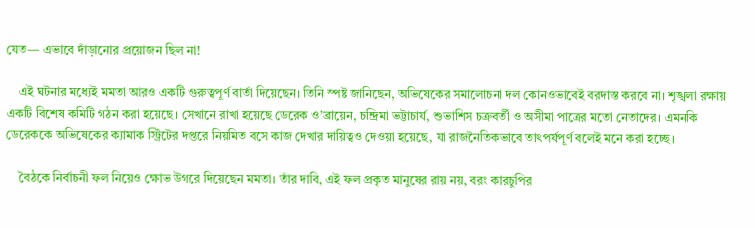যেত— এভাবে দাঁড়ানোর প্রয়োজন ছিল না!

    এই ঘটনার মধ্যেই মমতা আরও একটি গুরুত্বপূর্ণ বার্তা দিয়েছেন। তিনি স্পষ্ট জানিছেন, অভিষেকের সমালোচনা দল কোনওভাবেই বরদাস্ত করবে না। শৃঙ্খলা রক্ষায় একটি বিশেষ কমিটি গঠন করা হয়েছে। সেখানে রাখা হয়েছে ডেরেক ও’ব্রায়েন, চন্দ্রিমা ভট্টাচার্য, শুভাশিস চক্রবর্তী ও অসীমা পাত্রের মতো নেতাদের। এমনকি ডেরেককে অভিষেকের ক্যামাক স্ট্রিটের দপ্তরে নিয়মিত বসে কাজ দেখার দায়িত্বও দেওয়া হয়েছে, যা রাজনৈতিকভাবে তাৎপর্যপূর্ণ বলেই মনে করা হচ্ছে।

    বৈঠকে নির্বাচনী ফল নিয়েও ক্ষোভ উগরে দিয়েছেন মমতা। তাঁর দাবি, এই ফল প্রকৃত মানুষের রায় নয়, বরং কারচুপির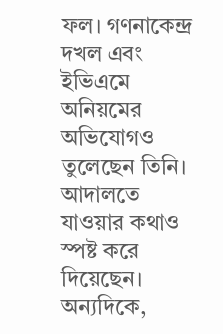ফল। গণনাকেন্দ্র দখল এবং ইভিএমে অনিয়মের অভিযোগও তুলেছেন তিনি। আদালতে যাওয়ার কথাও স্পষ্ট করে দিয়েছেন। অন্যদিকে,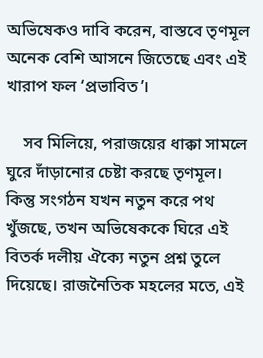অভিষেকও দাবি করেন, বাস্তবে তৃণমূল অনেক বেশি আসনে জিতেছে এবং এই খারাপ ফল ‘প্রভাবিত’।

    সব মিলিয়ে, পরাজয়ের ধাক্কা সামলে ঘুরে দাঁড়ানোর চেষ্টা করছে তৃণমূল। কিন্তু সংগঠন যখন নতুন করে পথ খুঁজছে, তখন অভিষেককে ঘিরে এই বিতর্ক দলীয় ঐক্যে নতুন প্রশ্ন তুলে দিয়েছে। রাজনৈতিক মহলের মতে, এই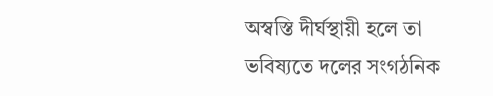অস্বস্তি দীর্ঘস্থায়ী হলে তা ভবিষ্যতে দলের সংগঠনিক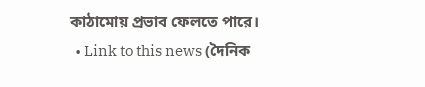কাঠামোয় প্রভাব ফেলতে পারে।
  • Link to this news (দৈনিক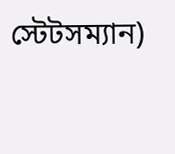স্টেটসম্যান)